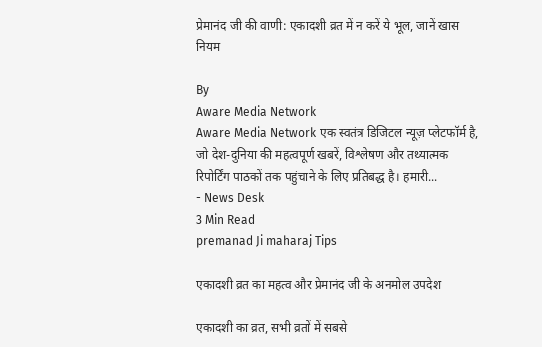प्रेमानंद जी की वाणी: एकादशी व्रत में न करें ये भूल, जानें खास नियम

By
Aware Media Network
Aware Media Network एक स्वतंत्र डिजिटल न्यूज़ प्लेटफॉर्म है, जो देश-दुनिया की महत्वपूर्ण खबरें, विश्लेषण और तथ्यात्मक रिपोर्टिंग पाठकों तक पहुंचाने के लिए प्रतिबद्ध है। हमारी...
- News Desk
3 Min Read
premanad Ji maharaj Tips

एकादशी व्रत का महत्व और प्रेमानंद जी के अनमोल उपदेश

एकादशी का व्रत, सभी व्रतों में सबसे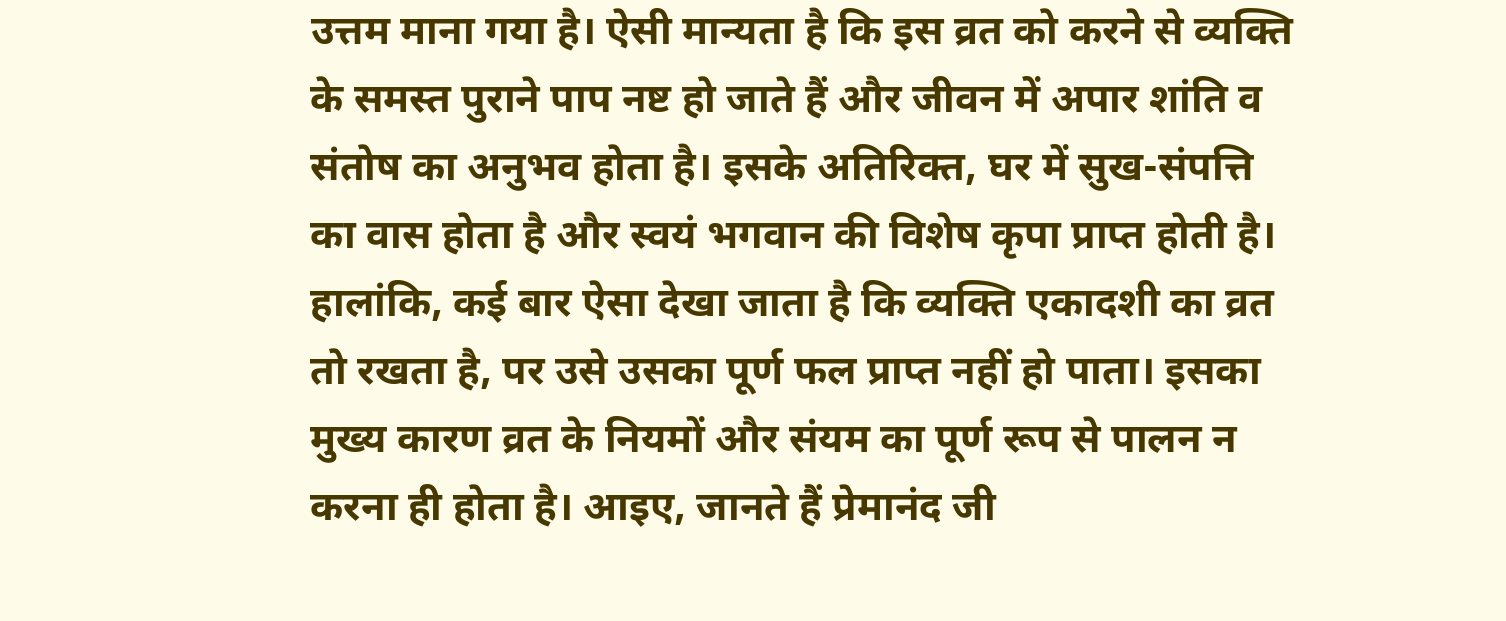उत्तम माना गया है। ऐसी मान्यता है कि इस व्रत को करने से व्यक्ति के समस्त पुराने पाप नष्ट हो जाते हैं और जीवन में अपार शांति व संतोष का अनुभव होता है। इसके अतिरिक्त, घर में सुख-संपत्ति का वास होता है और स्वयं भगवान की विशेष कृपा प्राप्त होती है। हालांकि, कई बार ऐसा देखा जाता है कि व्यक्ति एकादशी का व्रत तो रखता है, पर उसे उसका पूर्ण फल प्राप्त नहीं हो पाता। इसका मुख्य कारण व्रत के नियमों और संयम का पूर्ण रूप से पालन न करना ही होता है। आइए, जानते हैं प्रेमानंद जी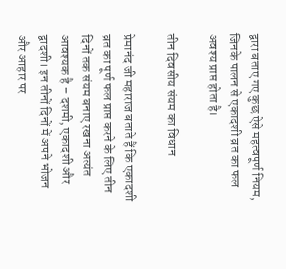द्वारा बताए गए कुछ ऐसे महत्वपूर्ण नियम, जिनके पालन से एकादशी व्रत का फल अवश्य प्राप्त होता है।

तीन दिवसीय संयम का विधान

प्रेमानंद जी महाराज बताते हैं कि एकादशी व्रत का पूर्ण फल प्राप्त करने के लिए तीन दिनों तक संयम बनाए रखना अत्यंत आवश्यक है – दशमी, एकादशी और द्वादशी। इन तीनों दिनों में अपने भोजन और आहार पर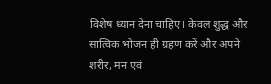विशेष ध्यान देना चाहिए। केवल शुद्ध और सात्विक भोजन ही ग्रहण करें और अपने शरीर, मन एवं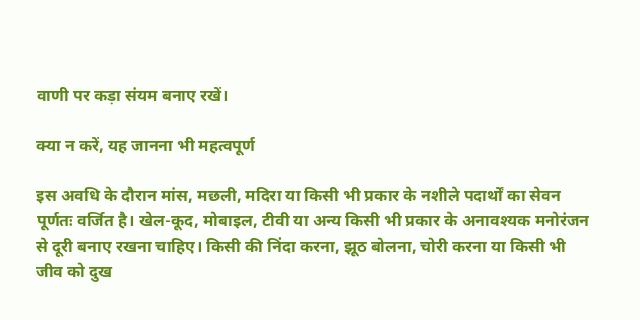वाणी पर कड़ा संयम बनाए रखें।

क्या न करें, यह जानना भी महत्वपूर्ण

इस अवधि के दौरान मांस, मछली, मदिरा या किसी भी प्रकार के नशीले पदार्थों का सेवन पूर्णतः वर्जित है। खेल-कूद, मोबाइल, टीवी या अन्य किसी भी प्रकार के अनावश्यक मनोरंजन से दूरी बनाए रखना चाहिए। किसी की निंदा करना, झूठ बोलना, चोरी करना या किसी भी जीव को दुख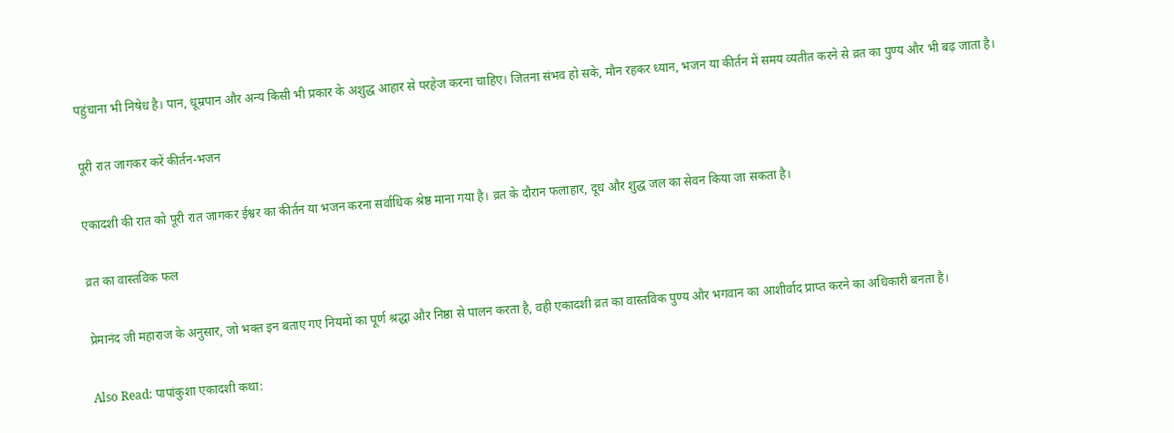पहुंचाना भी निषेध है। पान, धूम्रपान और अन्य किसी भी प्रकार के अशुद्ध आहार से परहेज करना चाहिए। जितना संभव हो सके, मौन रहकर ध्यान, भजन या कीर्तन में समय व्यतीत करने से व्रत का पुण्य और भी बढ़ जाता है।

पूरी रात जागकर करें कीर्तन-भजन

एकादशी की रात को पूरी रात जागकर ईश्वर का कीर्तन या भजन करना सर्वाधिक श्रेष्ठ माना गया है। व्रत के दौरान फलाहार, दूध और शुद्ध जल का सेवन किया जा सकता है।

व्रत का वास्तविक फल

प्रेमानंद जी महाराज के अनुसार, जो भक्त इन बताए गए नियमों का पूर्ण श्रद्धा और निष्ठा से पालन करता है, वही एकादशी व्रत का वास्तविक पुण्य और भगवान का आशीर्वाद प्राप्त करने का अधिकारी बनता है।

Also Read: पापांकुशा एकादशी कथा: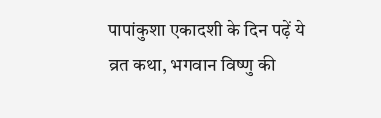पापांकुशा एकादशी के दिन पढ़ें ये व्रत कथा, भगवान विष्णु की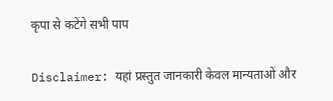कृपा से कटेंगे सभी पाप

Disclaimer: यहां प्रस्तुत जानकारी केवल मान्यताओं और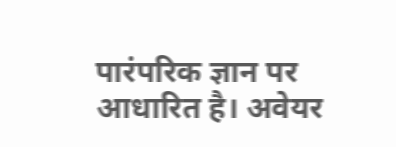पारंपरिक ज्ञान पर आधारित है। अवेयर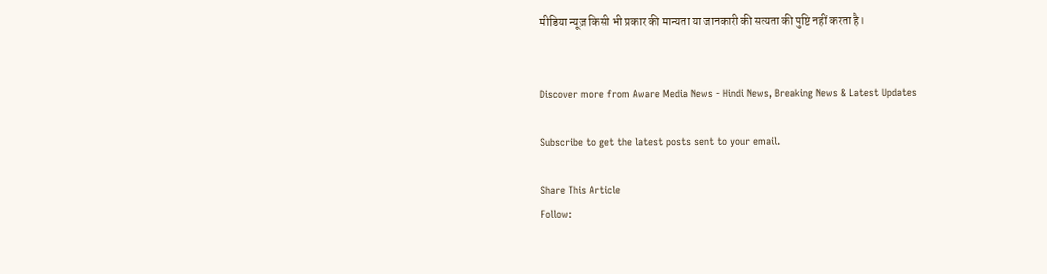मीडिया न्यूज़ किसी भी प्रकार की मान्यता या जानकारी की सत्यता की पुष्टि नहीं करता है।


Discover more from Aware Media News - Hindi News, Breaking News & Latest Updates

Subscribe to get the latest posts sent to your email.

Share This Article
Follow: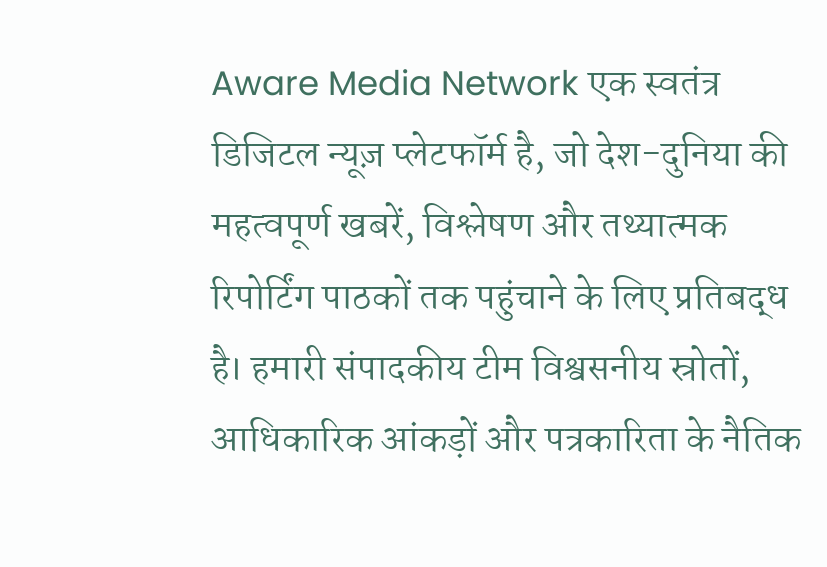Aware Media Network एक स्वतंत्र डिजिटल न्यूज़ प्लेटफॉर्म है, जो देश-दुनिया की महत्वपूर्ण खबरें, विश्लेषण और तथ्यात्मक रिपोर्टिंग पाठकों तक पहुंचाने के लिए प्रतिबद्ध है। हमारी संपादकीय टीम विश्वसनीय स्रोतों, आधिकारिक आंकड़ों और पत्रकारिता के नैतिक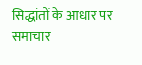सिद्धांतों के आधार पर समाचार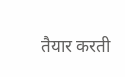तैयार करती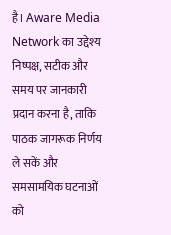है। Aware Media Network का उद्देश्य निष्पक्ष, सटीक और समय पर जानकारी प्रदान करना है, ताकि पाठक जागरूक निर्णय ले सकें और समसामयिक घटनाओं को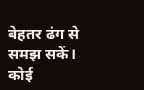बेहतर ढंग से समझ सकें।
कोई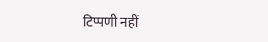टिप्पणी नहीं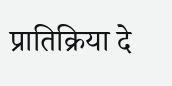प्रातिक्रिया दे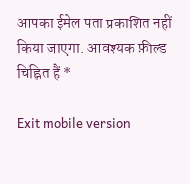आपका ईमेल पता प्रकाशित नहीं किया जाएगा. आवश्यक फ़ील्ड चिह्नित हैं *

Exit mobile version